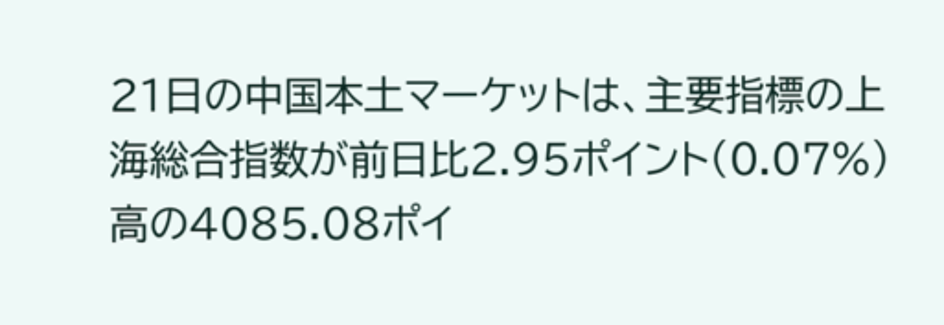21日の中国本土マーケットは、主要指標の上海総合指数が前日比2.95ポイント(0.07%)高の4085.08ポイ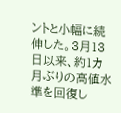ントと小幅に続伸した。3月13日以来、約1カ月ぶりの高値水準を回復し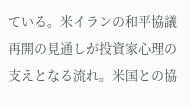ている。米イランの和平協議再開の見通しが投資家心理の支えとなる流れ。米国との協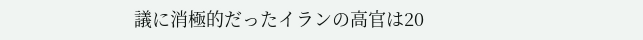議に消極的だったイランの高官は20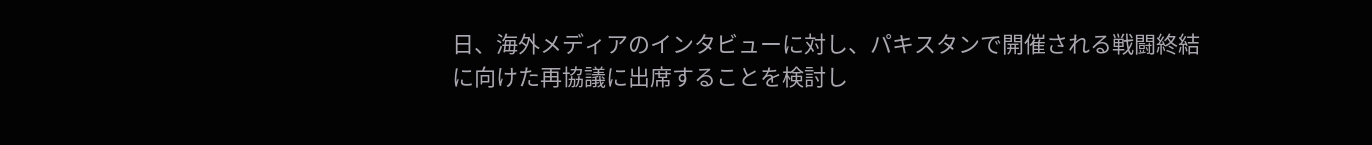日、海外メディアのインタビューに対し、パキスタンで開催される戦闘終結に向けた再協議に出席することを検討し